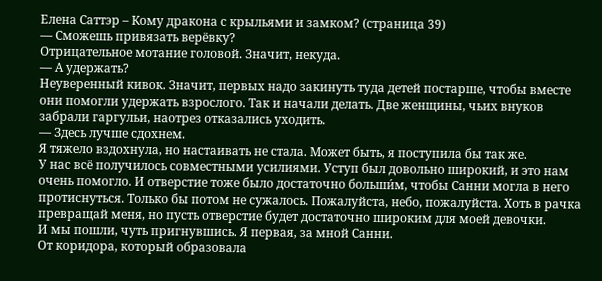Елена Саттэр – Кому дракона с крыльями и замком? (страница 39)
— Сможешь привязать верёвку?
Отрицательное мотание головой. Значит, некуда.
— А удержать?
Неуверенный кивок. Значит, первых надо закинуть туда детей постарше, чтобы вместе они помогли удержать взрослого. Так и начали делать. Две женщины, чьих внуков забрали гаргульи, наотрез отказались уходить.
— Здесь лучше сдохнем.
Я тяжело вздохнула, но настаивать не стала. Может быть, я поступила бы так же.
У нас всё получилось совместными усилиями. Уступ был довольно широкий, и это нам очень помогло. И отверстие тоже было достаточно больши́м, чтобы Санни могла в него протиснуться. Только бы потом не сужалось. Пожалуйста, небо, пожалуйста. Хоть в рачка превращай меня, но пусть отверстие будет достаточно широким для моей девочки.
И мы пошли, чуть пригнувшись. Я первая, за мной Санни.
От коридора, который образовала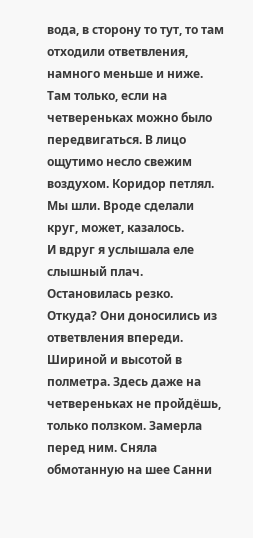вода, в сторону то тут, то там отходили ответвления, намного меньше и ниже. Там только, если на четвереньках можно было передвигаться. В лицо ощутимо несло свежим воздухом. Коридор петлял. Мы шли. Вроде сделали круг, может, казалось.
И вдруг я услышала еле слышный плач. Остановилась резко. Откуда? Они доносились из ответвления впереди. Шириной и высотой в полметра. Здесь даже на четвереньках не пройдёшь, только ползком. Замерла перед ним. Сняла обмотанную на шее Санни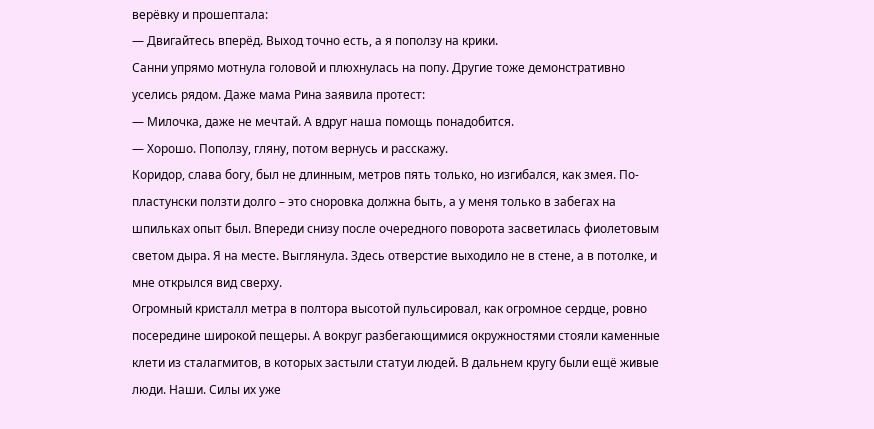верёвку и прошептала:
— Двигайтесь вперёд. Выход точно есть, а я поползу на крики.
Санни упрямо мотнула головой и плюхнулась на попу. Другие тоже демонстративно уселись рядом. Даже мама Рина заявила протест:
— Милочка, даже не мечтай. А вдруг наша помощь понадобится.
— Хорошо. Поползу, гляну, потом вернусь и расскажу.
Коридор, слава богу, был не длинным, метров пять только, но изгибался, как змея. По-пластунски ползти долго – это сноровка должна быть, а у меня только в забегах на шпильках опыт был. Впереди снизу после очередного поворота засветилась фиолетовым светом дыра. Я на месте. Выглянула. Здесь отверстие выходило не в стене, а в потолке, и мне открылся вид сверху.
Огромный кристалл метра в полтора высотой пульсировал, как огромное сердце, ровно посередине широкой пещеры. А вокруг разбегающимися окружностями стояли каменные клети из сталагмитов, в которых застыли статуи людей. В дальнем кругу были ещё живые люди. Наши. Силы их уже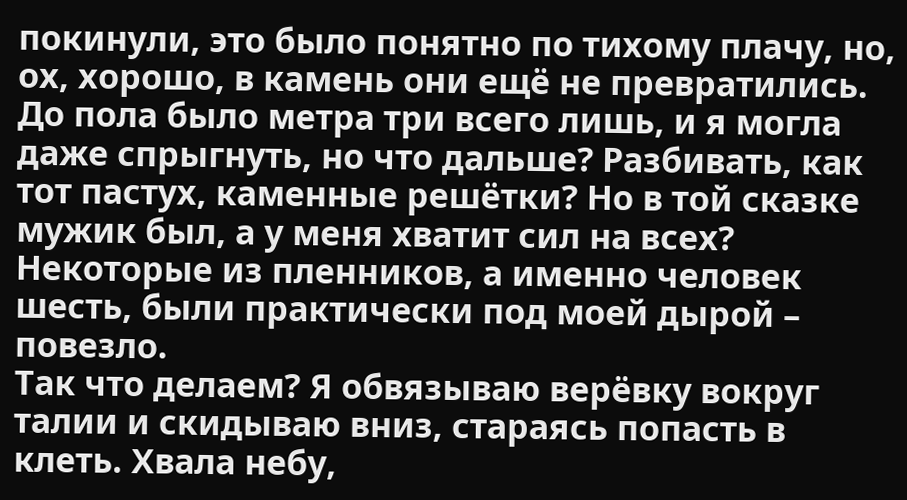покинули, это было понятно по тихому плачу, но, ох, хорошо, в камень они ещё не превратились. До пола было метра три всего лишь, и я могла даже спрыгнуть, но что дальше? Разбивать, как тот пастух, каменные решётки? Но в той сказке мужик был, а у меня хватит сил на всех?
Некоторые из пленников, а именно человек шесть, были практически под моей дырой – повезло.
Так что делаем? Я обвязываю верёвку вокруг талии и скидываю вниз, стараясь попасть в клеть. Хвала небу,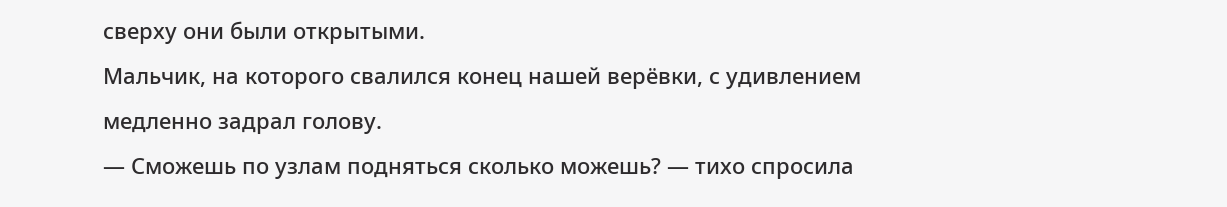сверху они были открытыми.
Мальчик, на которого свалился конец нашей верёвки, с удивлением медленно задрал голову.
— Сможешь по узлам подняться сколько можешь? — тихо спросила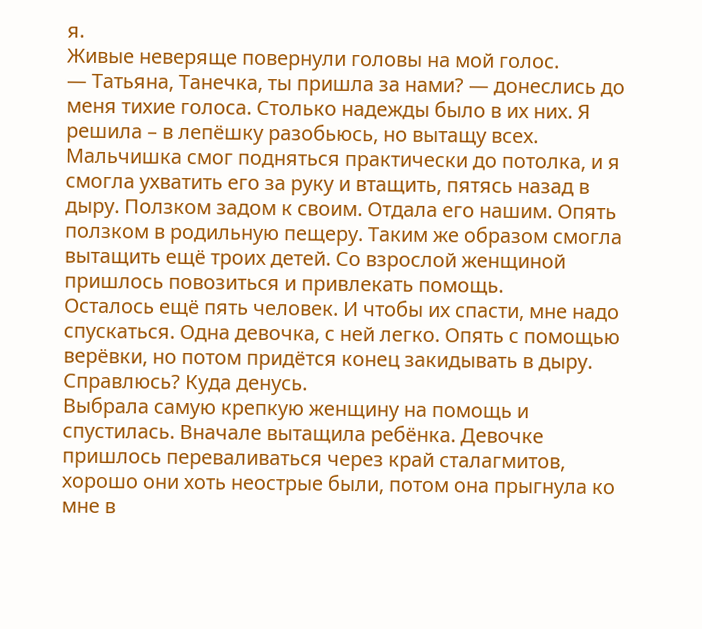я.
Живые неверяще повернули головы на мой голос.
— Татьяна, Танечка, ты пришла за нами? — донеслись до меня тихие голоса. Столько надежды было в их них. Я решила – в лепёшку разобьюсь, но вытащу всех.
Мальчишка смог подняться практически до потолка, и я смогла ухватить его за руку и втащить, пятясь назад в дыру. Ползком задом к своим. Отдала его нашим. Опять ползком в родильную пещеру. Таким же образом смогла вытащить ещё троих детей. Со взрослой женщиной пришлось повозиться и привлекать помощь.
Осталось ещё пять человек. И чтобы их спасти, мне надо спускаться. Одна девочка, с ней легко. Опять с помощью верёвки, но потом придётся конец закидывать в дыру. Справлюсь? Куда денусь.
Выбрала самую крепкую женщину на помощь и спустилась. Вначале вытащила ребёнка. Девочке пришлось переваливаться через край сталагмитов, хорошо они хоть неострые были, потом она прыгнула ко мне в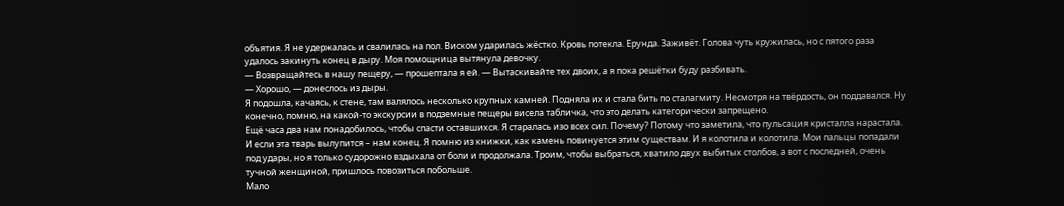объятия. Я не удержалась и свалилась на пол. Виском ударилась жёстко. Кровь потекла. Ерунда. Заживёт. Голова чуть кружилась, но с пятого раза удалось закинуть конец в дыру. Моя помощница вытянула девочку.
— Возвращайтесь в нашу пещеру, — прошептала я ей. — Вытаскивайте тех двоих, а я пока решётки буду разбивать.
— Хорошо, — донеслось из дыры.
Я подошла, качаясь, к стене, там валялось несколько крупных камней. Подняла их и стала бить по сталагмиту. Несмотря на твёрдость, он поддавался. Ну конечно, помню, на какой-то экскурсии в подземные пещеры висела табличка, что это делать категорически запрещено.
Ещё часа два нам понадобилось, чтобы спасти оставшихся. Я старалась изо всех сил. Почему? Потому что заметила, что пульсация кристалла нарастала. И если эта тварь вылупится – нам конец. Я помню из книжки, как камень повинуется этим существам. И я колотила и колотила. Мои пальцы попадали под удары, но я только судорожно вздыхала от боли и продолжала. Троим, чтобы выбраться, хватило двух выбитых столбов, а вот с последней, очень тучной женщиной, пришлось повозиться побольше.
Мало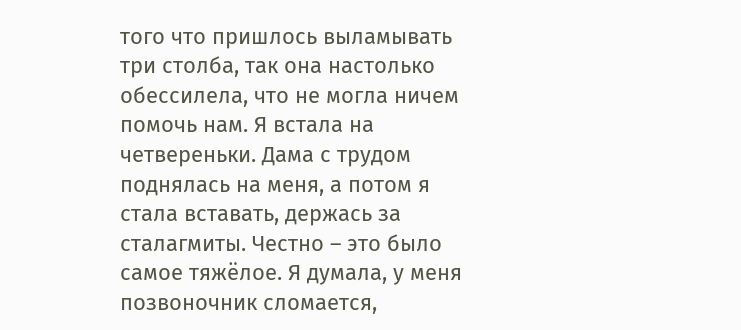того что пришлось выламывать три столба, так она настолько обессилела, что не могла ничем помочь нам. Я встала на четвереньки. Дама с трудом поднялась на меня, а потом я стала вставать, держась за сталагмиты. Честно – это было самое тяжёлое. Я думала, у меня позвоночник сломается,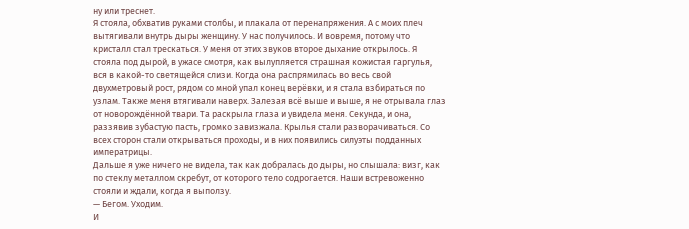ну или треснет.
Я стояла, обхватив руками столбы, и плакала от перенапряжения. А с моих плеч вытягивали внутрь дыры женщину. У нас получилось. И вовремя, потому что кристалл стал трескаться. У меня от этих звуков второе дыхание открылось. Я стояла под дырой, в ужасе смотря, как вылупляется страшная кожистая гаргулья, вся в какой-то светящейся слизи. Когда она распрямилась во весь свой двухметровый рост, рядом со мной упал конец верёвки, и я стала взбираться по узлам. Также меня втягивали наверх. Залезая всё выше и выше, я не отрывала глаз от новорождённой твари. Та раскрыла глаза и увидела меня. Секунда, и она, раззявив зубастую пасть, громко завизжала. Крылья стали разворачиваться. Со всех сторон стали открываться проходы, и в них появились силуэты подданных императрицы.
Дальше я уже ничего не видела, так как добралась до дыры, но слышала: визг, как по стеклу металлом скребут, от которого тело содрогается. Наши встревоженно стояли и ждали, когда я выползу.
— Бегом. Уходим.
И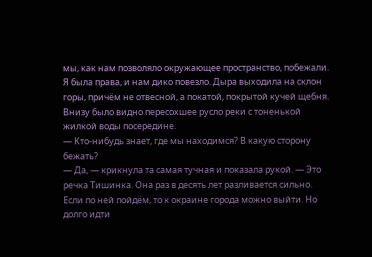мы, как нам позволяло окружающее пространство, побежали.
Я была права, и нам дико повезло. Дыра выходила на склон горы, причём не отвесной, а покатой, покрытой кучей щебня. Внизу было видно пересохшее русло реки с тоненькой жилкой воды посередине.
— Кто-нибудь знает, где мы находимся? В какую сторону бежать?
— Да, — крикнула та самая тучная и показала рукой. — Это речка Тишинка. Она раз в десять лет разливается сильно. Если по ней пойдём, то к окраине города можно выйти. Но долго идти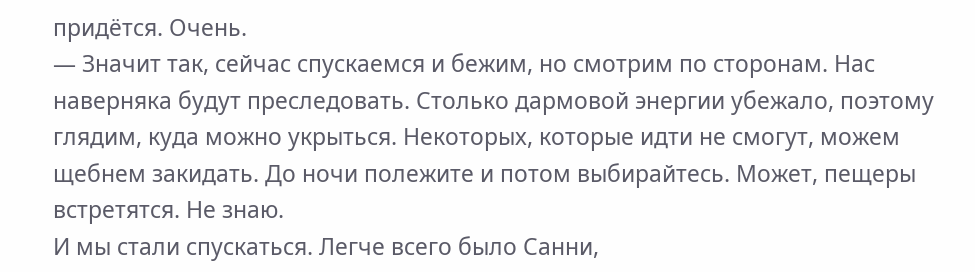придётся. Очень.
— Значит так, сейчас спускаемся и бежим, но смотрим по сторонам. Нас наверняка будут преследовать. Столько дармовой энергии убежало, поэтому глядим, куда можно укрыться. Некоторых, которые идти не смогут, можем щебнем закидать. До ночи полежите и потом выбирайтесь. Может, пещеры встретятся. Не знаю.
И мы стали спускаться. Легче всего было Санни,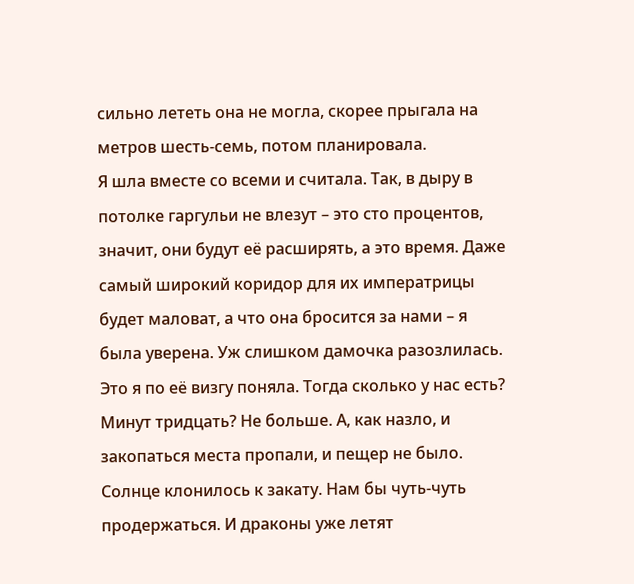сильно лететь она не могла, скорее прыгала на метров шесть-семь, потом планировала.
Я шла вместе со всеми и считала. Так, в дыру в потолке гаргульи не влезут – это сто процентов, значит, они будут её расширять, а это время. Даже самый широкий коридор для их императрицы будет маловат, а что она бросится за нами – я была уверена. Уж слишком дамочка разозлилась. Это я по её визгу поняла. Тогда сколько у нас есть? Минут тридцать? Не больше. А, как назло, и закопаться места пропали, и пещер не было. Солнце клонилось к закату. Нам бы чуть-чуть продержаться. И драконы уже летят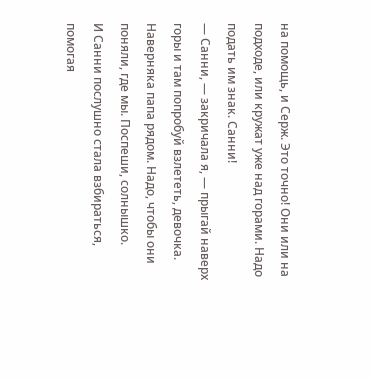на помощь, и Серж. Это точно! Они или на подходе, или кружат уже над горами. Надо подать им знак. Санни!
— Санни, — закричала я, — прыгай наверх горы и там попробуй взлететь, девочка. Наверняка папа рядом. Надо, чтобы они поняли, где мы. Поспеши, солнышко.
И Санни послушно стала взбираться, помогая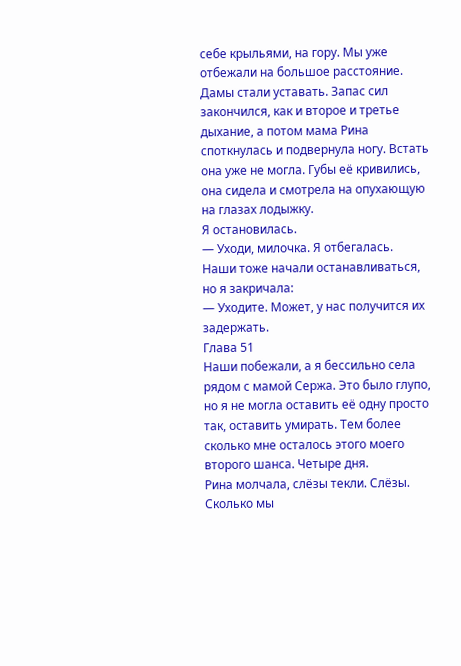себе крыльями, на гору. Мы уже отбежали на большое расстояние. Дамы стали уставать. Запас сил закончился, как и второе и третье дыхание, а потом мама Рина споткнулась и подвернула ногу. Встать она уже не могла. Губы её кривились, она сидела и смотрела на опухающую на глазах лодыжку.
Я остановилась.
— Уходи, милочка. Я отбегалась.
Наши тоже начали останавливаться, но я закричала:
— Уходите. Может, у нас получится их задержать.
Глава 51
Наши побежали, а я бессильно села рядом с мамой Сержа. Это было глупо, но я не могла оставить её одну просто так, оставить умирать. Тем более сколько мне осталось этого моего второго шанса. Четыре дня.
Рина молчала, слёзы текли. Слёзы. Сколько мы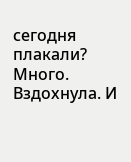сегодня плакали? Много. Вздохнула. И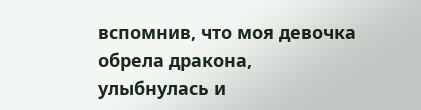вспомнив, что моя девочка обрела дракона, улыбнулась и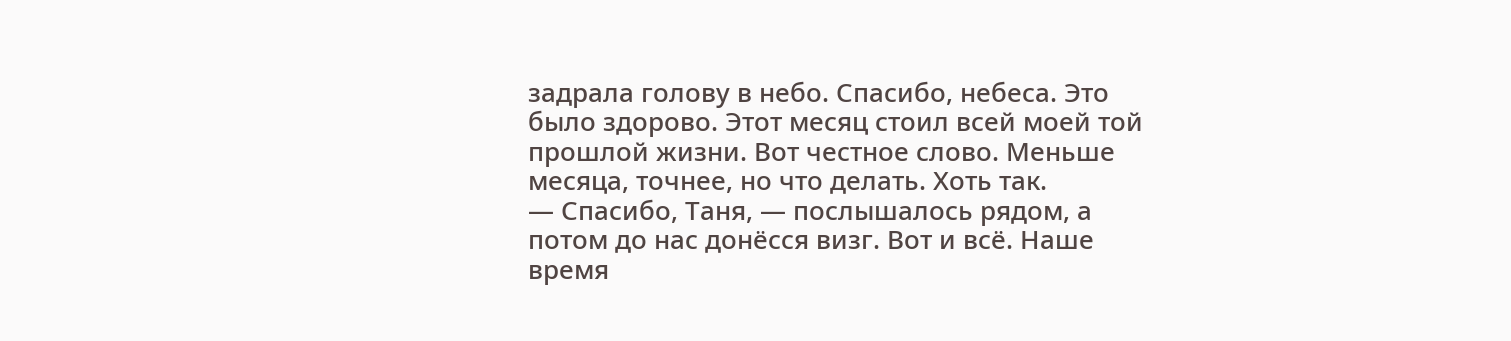задрала голову в небо. Спасибо, небеса. Это было здорово. Этот месяц стоил всей моей той прошлой жизни. Вот честное слово. Меньше месяца, точнее, но что делать. Хоть так.
— Спасибо, Таня, — послышалось рядом, а потом до нас донёсся визг. Вот и всё. Наше время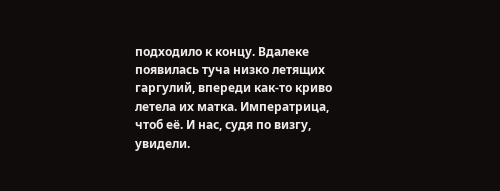подходило к концу. Вдалеке появилась туча низко летящих гаргулий, впереди как-то криво летела их матка. Императрица, чтоб её. И нас, судя по визгу, увидели.